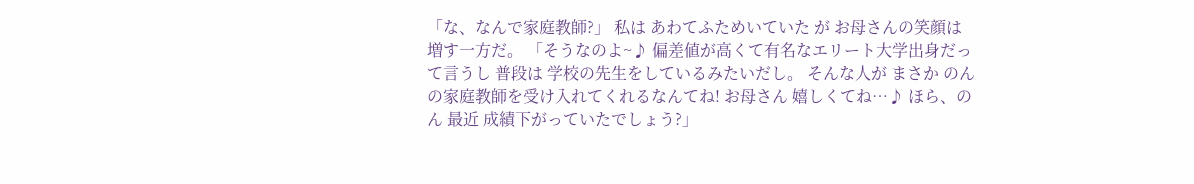「な、なんで家庭教師?」 私は あわてふためいていた が お母さんの笑顔は増す一方だ。 「そうなのよ~♪ 偏差値が高くて有名なエリート大学出身だって言うし 普段は 学校の先生をしているみたいだし。 そんな人が まさか のんの家庭教師を受け入れてくれるなんてね! お母さん 嬉しくてね…♪ ほら、のん 最近 成績下がっていたでしょう?」